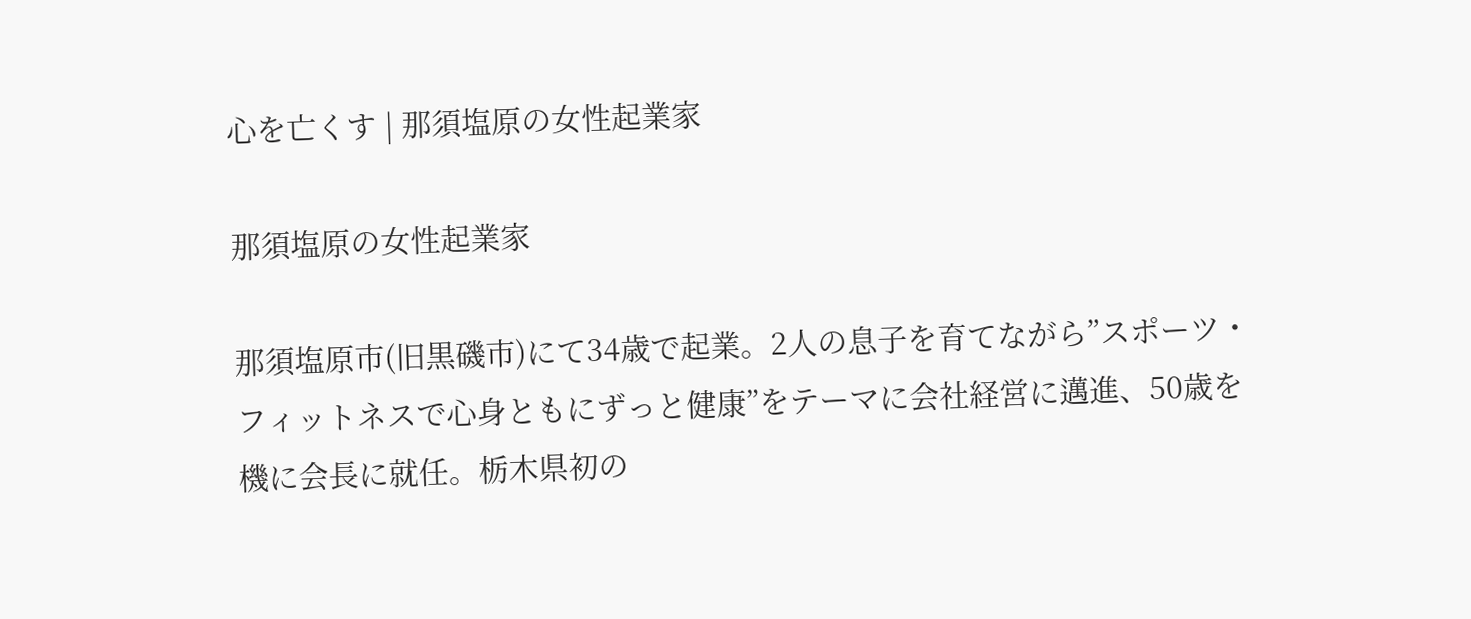心を亡くす | 那須塩原の女性起業家

那須塩原の女性起業家

那須塩原市(旧黒磯市)にて34歳で起業。2人の息子を育てながら”スポーツ・フィットネスで心身ともにずっと健康”をテーマに会社経営に邁進、50歳を機に会長に就任。栃木県初の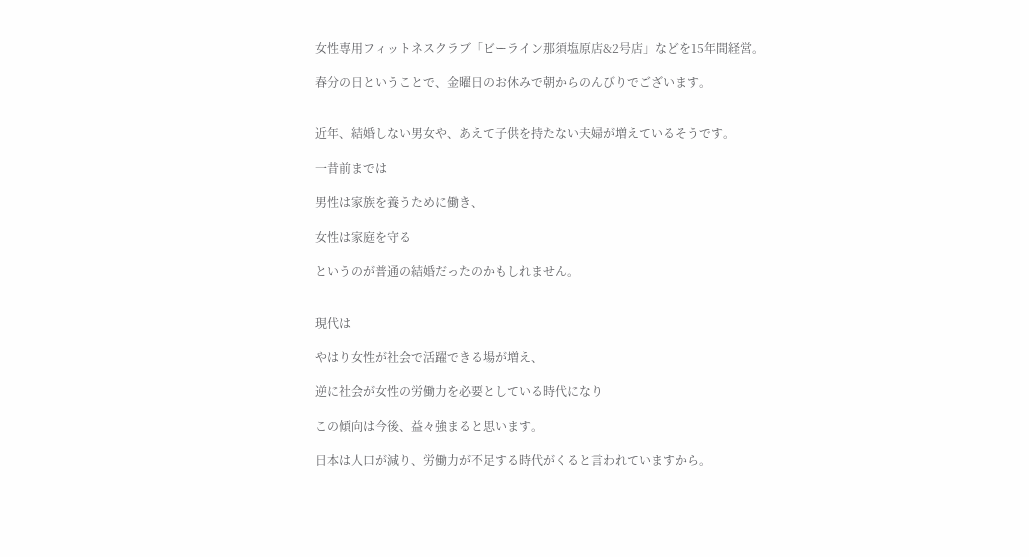女性専用フィットネスクラブ「ビーライン那須塩原店&2号店」などを15年間経営。

春分の日ということで、金曜日のお休みで朝からのんびりでございます。


近年、結婚しない男女や、あえて子供を持たない夫婦が増えているそうです。

一昔前までは

男性は家族を養うために働き、

女性は家庭を守る

というのが普通の結婚だったのかもしれません。


現代は

やはり女性が社会で活躍できる場が増え、

逆に社会が女性の労働力を必要としている時代になり

この傾向は今後、益々強まると思います。

日本は人口が減り、労働力が不足する時代がくると言われていますから。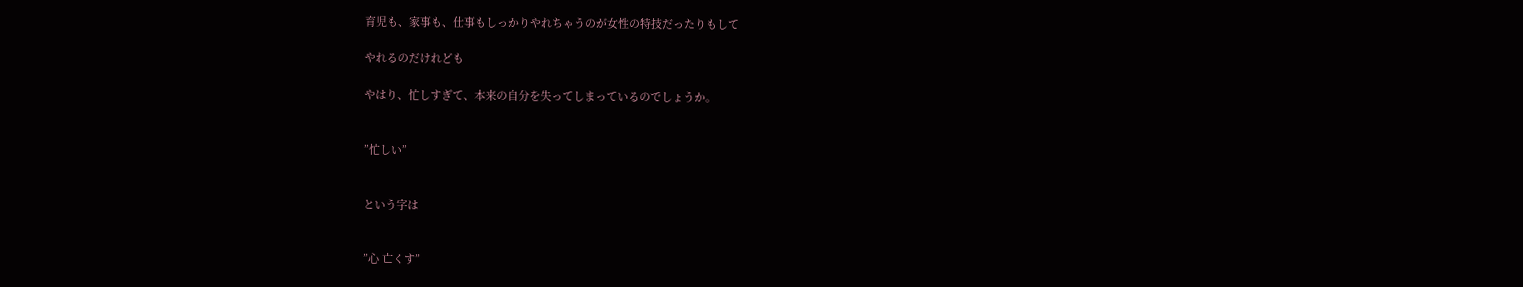育児も、家事も、仕事もしっかりやれちゃうのが女性の特技だったりもして

やれるのだけれども

やはり、忙しすぎて、本来の自分を失ってしまっているのでしょうか。


”忙しい”


という字は


”心 亡くす”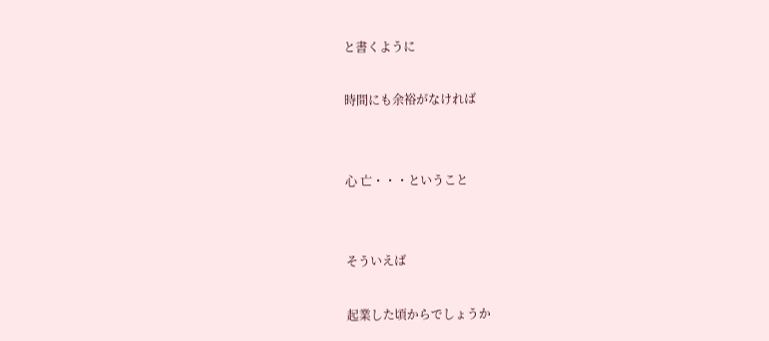と書くように

時間にも余裕がなければ


心 亡・・・ということ


そういえば

起業した頃からでしょうか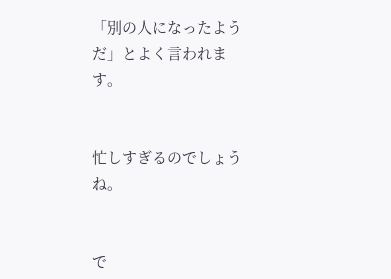「別の人になったようだ」とよく言われます。


忙しすぎるのでしょうね。


で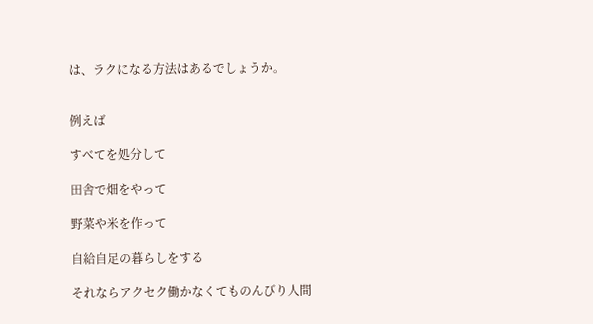は、ラクになる方法はあるでしょうか。


例えば

すべてを処分して

田舎で畑をやって

野菜や米を作って

自給自足の暮らしをする

それならアクセク働かなくてものんびり人間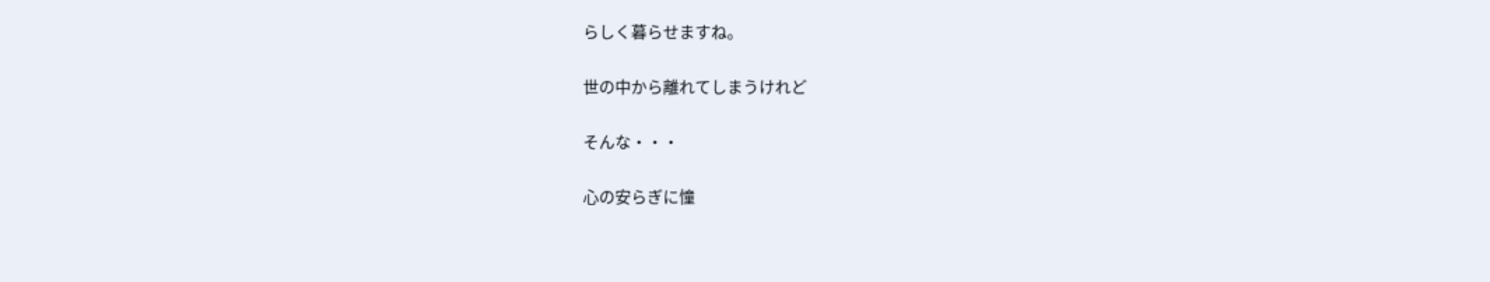らしく暮らせますね。

世の中から離れてしまうけれど

そんな・・・

心の安らぎに憧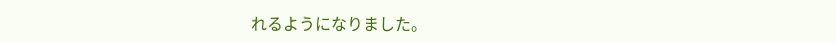れるようになりました。